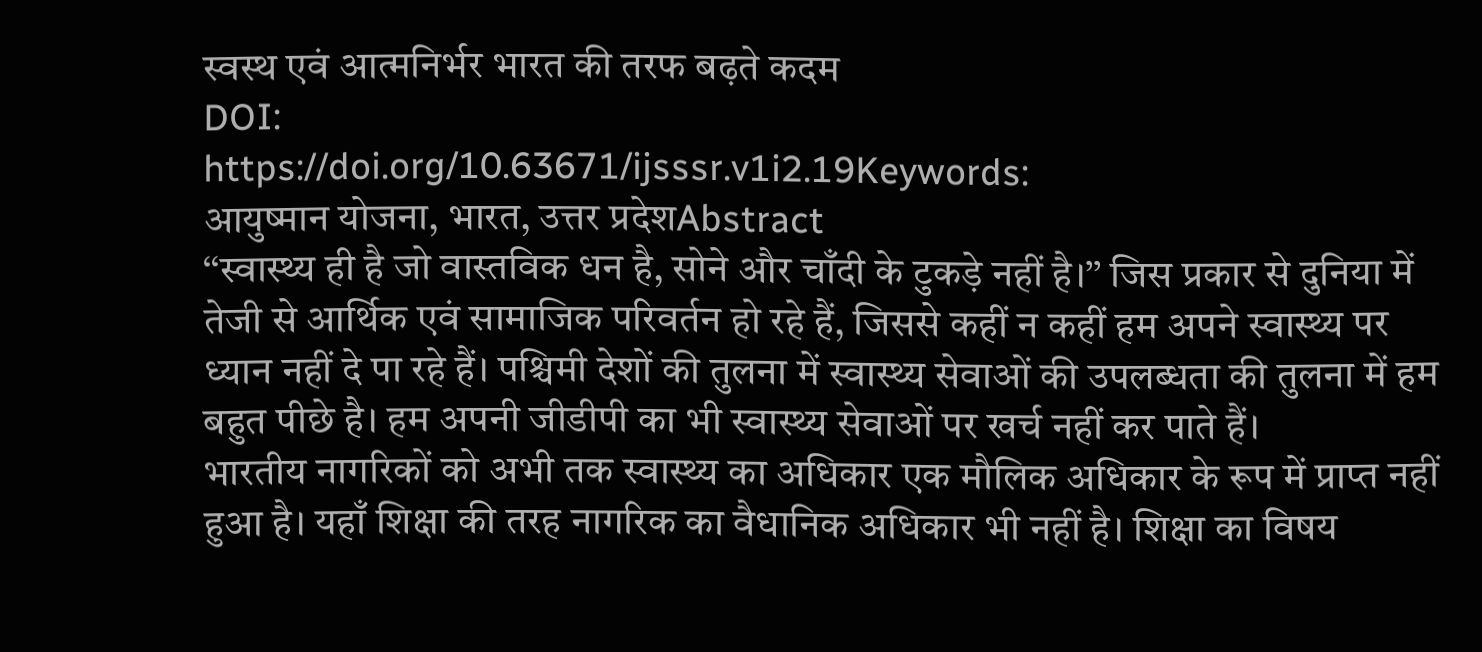स्वस्थ एवं आत्मनिर्भर भारत की तरफ बढ़ते कदम
DOI:
https://doi.org/10.63671/ijsssr.v1i2.19Keywords:
आयुष्मान योजना, भारत, उत्तर प्रदेशAbstract
‘‘स्वास्थ्य ही है जो वास्तविक धन है, सोने और चाँदी के टुकड़े नहीं है।’’ जिस प्रकार से दुनिया में तेजी से आर्थिक एवं सामाजिक परिवर्तन हो रहे हैं, जिससे कहीं न कहीं हम अपने स्वास्थ्य पर ध्यान नहीं दे पा रहे हैं। पश्चिमी देशों की तुलना में स्वास्थ्य सेवाओं की उपलब्धता की तुलना में हम बहुत पीछे है। हम अपनी जीडीपी का भी स्वास्थ्य सेवाओं पर खर्च नहीं कर पाते हैं।
भारतीय नागरिकों को अभी तक स्वास्थ्य का अधिकार एक मौलिक अधिकार के रूप में प्राप्त नहीं हुआ है। यहाँ शिक्षा की तरह नागरिक का वैधानिक अधिकार भी नहीं है। शिक्षा का विषय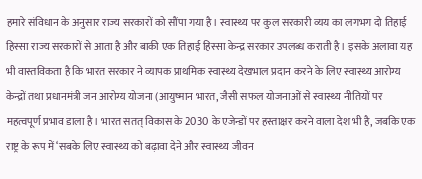हमारे संविधान के अनुसार राज्य सरकारों को सौंपा गया है। स्वास्थ्य पर कुल सरकारी व्यय का लगभग दो तिहाई हिस्सा राज्य सरकारों से आता है और बाकी एक तिहाई हिस्सा केन्द्र सरकार उपलब्ध कराती है। इसके अलावा यह भी वास्तविकता है कि भारत सरकार ने व्यापक प्राथमिक स्वास्थ्य देखभाल प्रदान करने के लिए स्वास्थ्य आरोग्य केन्द्रों तथा प्रधानमंत्री जन आरोग्य योजना (आयुष्मान भारत, जैसी सफल योजनाओं से स्वास्थ्य नीतियों पर महत्वपूर्ण प्रभाव डाला है। भारत सतत् विकास के 2030 के एजेन्डों पर हस्ताक्षर करने वाला देश भी है, जबकि एक राष्ट्र के रूप में ‘सबके लिए स्वास्थ्य को बढ़ावा देने और स्वास्थ्य जीवन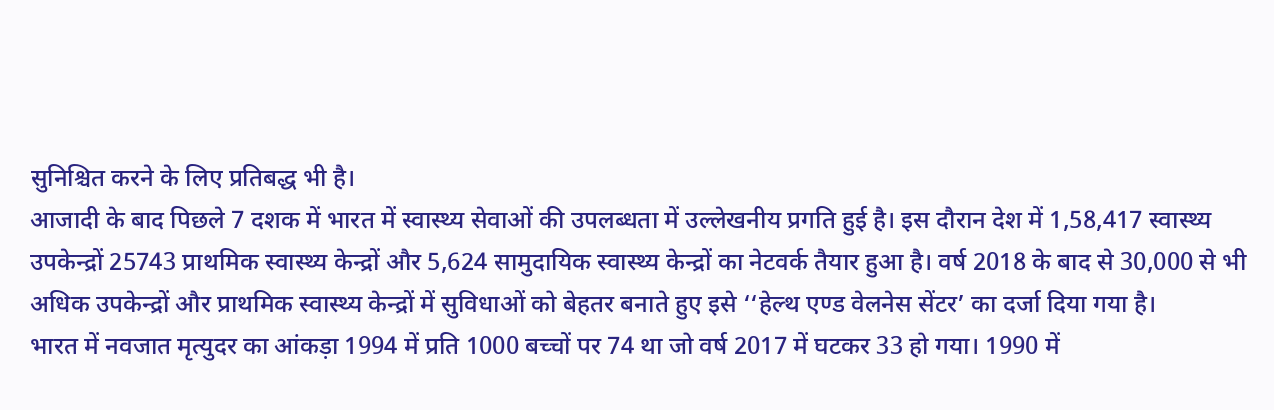सुनिश्चित करने के लिए प्रतिबद्ध भी है।
आजादी के बाद पिछले 7 दशक में भारत में स्वास्थ्य सेवाओं की उपलब्धता में उल्लेखनीय प्रगति हुई है। इस दौरान देश में 1,58,417 स्वास्थ्य उपकेन्द्रों 25743 प्राथमिक स्वास्थ्य केन्द्रों और 5,624 सामुदायिक स्वास्थ्य केन्द्रों का नेटवर्क तैयार हुआ है। वर्ष 2018 के बाद से 30,000 से भी अधिक उपकेन्द्रों और प्राथमिक स्वास्थ्य केन्द्रों में सुविधाओं को बेहतर बनाते हुए इसे ‘‘हेल्थ एण्ड वेलनेस सेंटर’ का दर्जा दिया गया है।
भारत में नवजात मृत्युदर का आंकड़ा 1994 में प्रति 1000 बच्चों पर 74 था जो वर्ष 2017 में घटकर 33 हो गया। 1990 में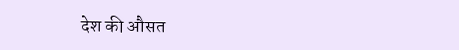देश की औसत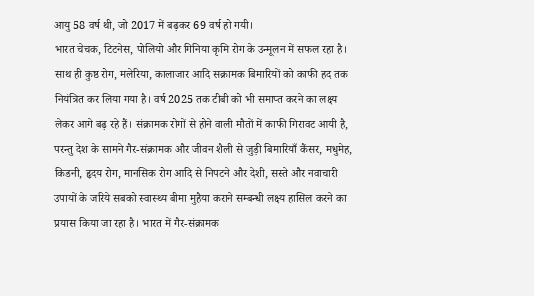आयु 58 वर्ष थी, जो 2017 में बढ़कर 69 वर्ष हो गयी।
भारत चेचक, टिटनेस, पोलियो और गिनिया कृमि रोग के उन्मूलन में सफल रहा है। साथ ही कुष्ठ रोग, मलेरिया, कालाजार आदि सक्रामक बिमारियों को काफी हद तक नियंत्रित कर लिया गया है। वर्ष 2025 तक टीबी को भी समाप्त करने का लक्ष्य लेकर आगे बढ़ रहे हैं। संक्रामक रोगों से होने वाली मौतों में काफी गिरावट आयी है, परन्तु देश के सामने गैर-संक्रामक और जीवन शैली से जुड़ी बिमारियाँ कैंसर, मधुमेह, किडनी, हृदय रोग, मानसिक रोग आदि से निपटने और देशी, सस्ते और नवाचारी उपायों के जरिये सबको स्वास्थ्य बीमा मुहैया कराने सम्बन्धी लक्ष्य हासिल करने का प्रयास किया जा रहा है। भारत में गैर-संक्रामक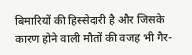बिमारियों की हिस्सेदारी है और जिसके कारण होने वाली मौतों की वजह भी गैर-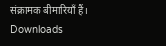संक्रामक बीमारियाँ हैं।
Downloads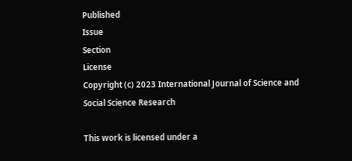Published
Issue
Section
License
Copyright (c) 2023 International Journal of Science and Social Science Research

This work is licensed under a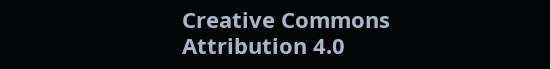Creative Commons Attribution 4.0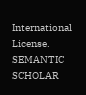International License.
SEMANTIC SCHOLAR